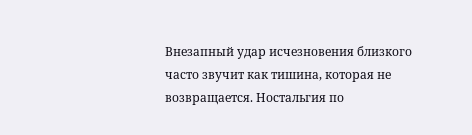Внезапный удар исчезновения близкого часто звучит как тишина, которая не возвращается. Ностальгия по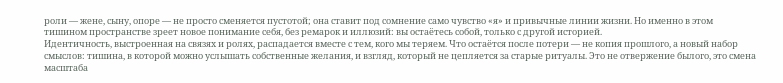роли — жене, сыну, опоре — не просто сменяется пустотой; она ставит под сомнение само чувство «я» и привычные линии жизни. Но именно в этом тишином пространстве зреет новое понимание себя, без ремарок и иллюзий: вы остаётесь собой, только с другой историей.
Идентичность, выстроенная на связях и ролях, распадается вместе с тем, кого мы теряем. Что остаётся после потери — не копия прошлого, а новый набор смыслов: тишина, в которой можно услышать собственные желания, и взгляд, который не цепляется за старые ритуалы. Это не отвержение былого, это смена масштаба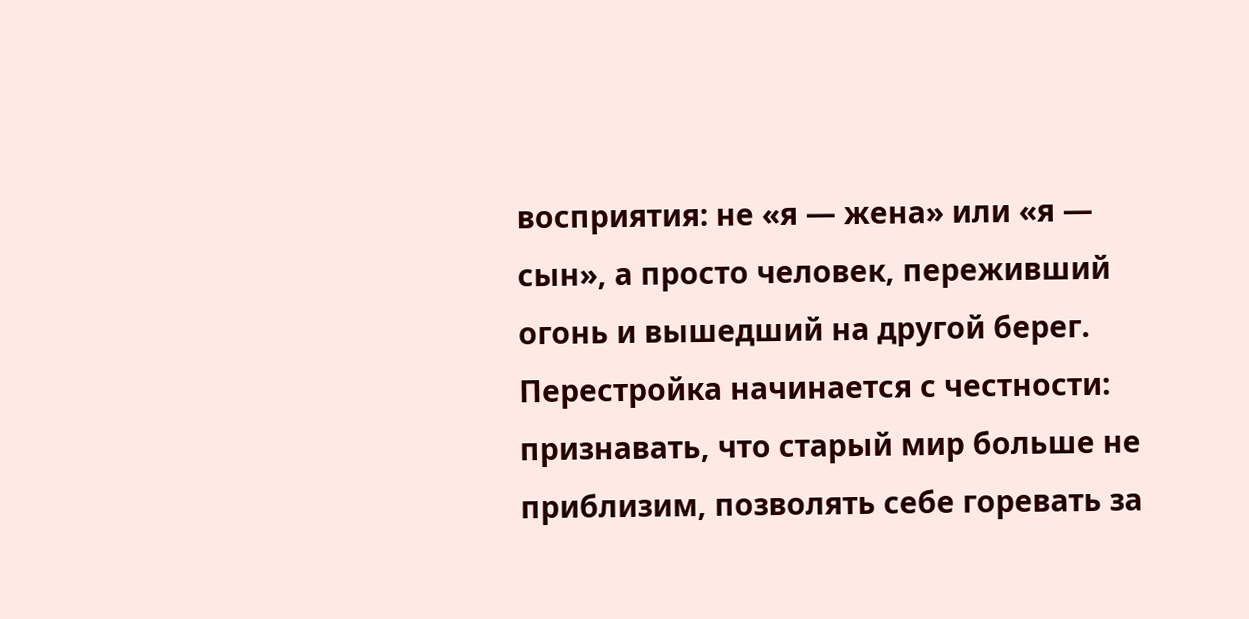восприятия: не «я — жена» или «я — сын», а просто человек, переживший огонь и вышедший на другой берег.
Перестройка начинается с честности: признавать, что старый мир больше не приблизим, позволять себе горевать за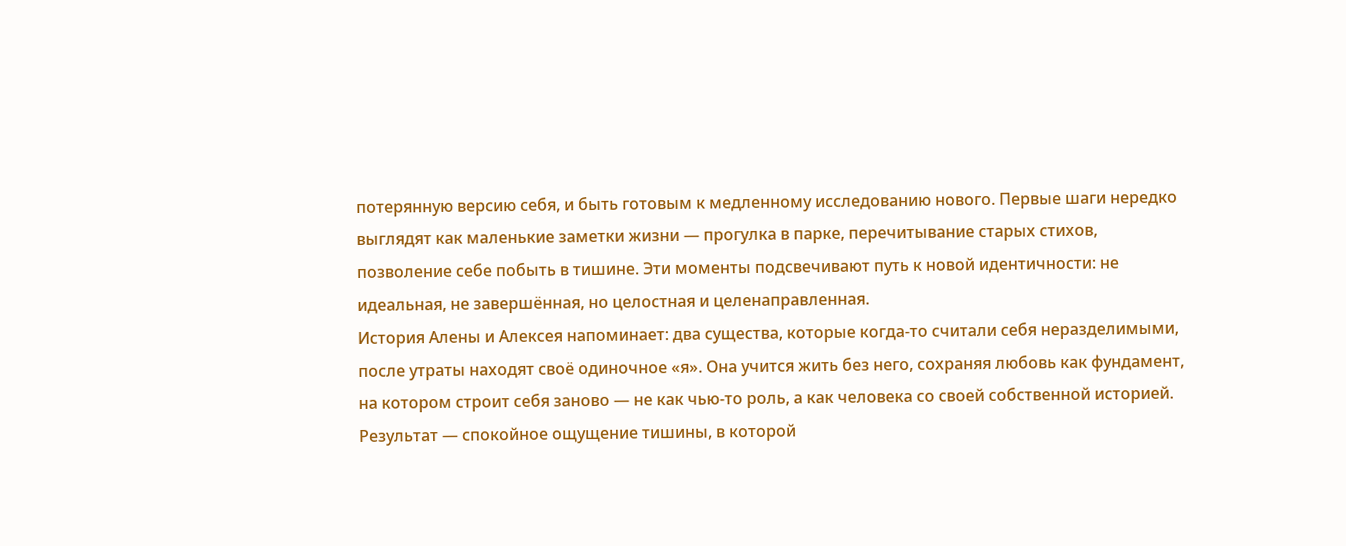потерянную версию себя, и быть готовым к медленному исследованию нового. Первые шаги нередко выглядят как маленькие заметки жизни — прогулка в парке, перечитывание старых стихов, позволение себе побыть в тишине. Эти моменты подсвечивают путь к новой идентичности: не идеальная, не завершённая, но целостная и целенаправленная.
История Алены и Алексея напоминает: два существа, которые когда-то считали себя неразделимыми, после утраты находят своё одиночное «я». Она учится жить без него, сохраняя любовь как фундамент, на котором строит себя заново — не как чью-то роль, а как человека со своей собственной историей. Результат — спокойное ощущение тишины, в которой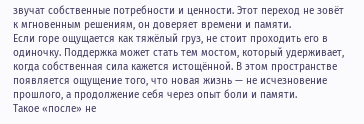звучат собственные потребности и ценности. Этот переход не зовёт к мгновенным решениям, он доверяет времени и памяти.
Если горе ощущается как тяжёлый груз, не стоит проходить его в одиночку. Поддержка может стать тем мостом, который удерживает, когда собственная сила кажется истощённой. В этом пространстве появляется ощущение того, что новая жизнь — не исчезновение прошлого, а продолжение себя через опыт боли и памяти.
Такое «после» не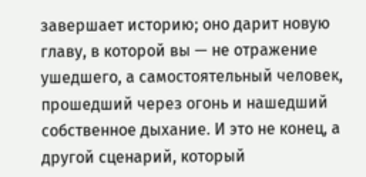завершает историю; оно дарит новую главу, в которой вы — не отражение ушедшего, а самостоятельный человек, прошедший через огонь и нашедший собственное дыхание. И это не конец, а другой сценарий, который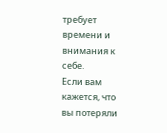требует времени и внимания к себе.
Если вам кажется, что вы потеряли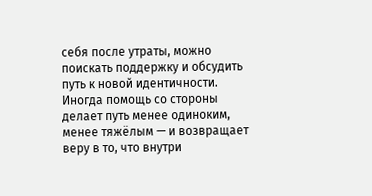себя после утраты, можно поискать поддержку и обсудить путь к новой идентичности. Иногда помощь со стороны делает путь менее одиноким, менее тяжёлым — и возвращает веру в то, что внутри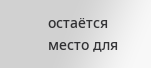остаётся место для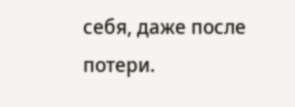себя, даже после потери.